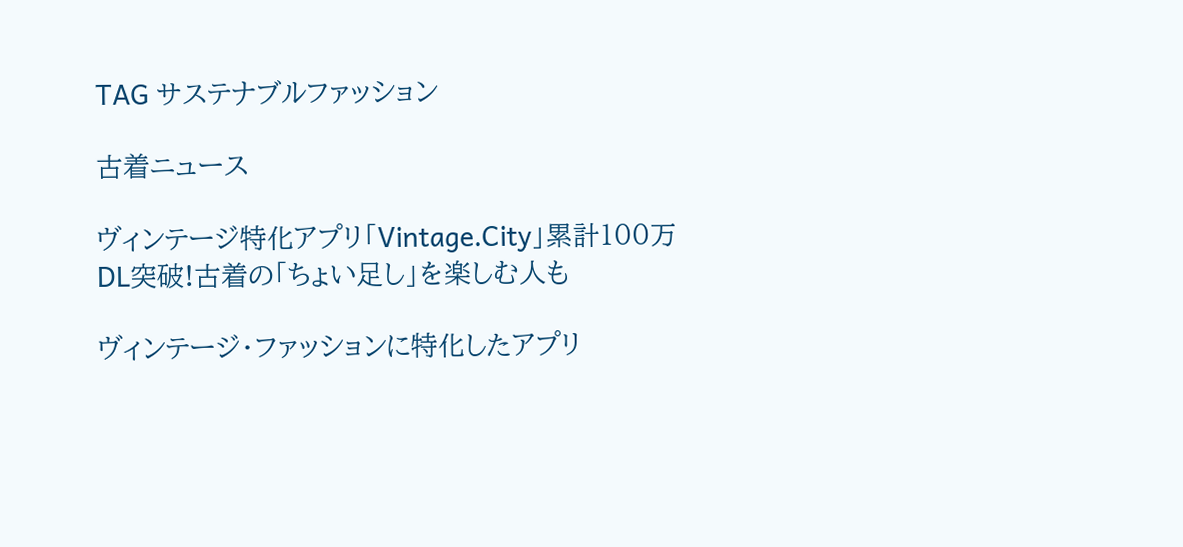TAG サステナブルファッション

古着ニュース

ヴィンテージ特化アプリ「Vintage.City」累計100万DL突破!古着の「ちょい足し」を楽しむ人も

ヴィンテージ・ファッションに特化したアプリ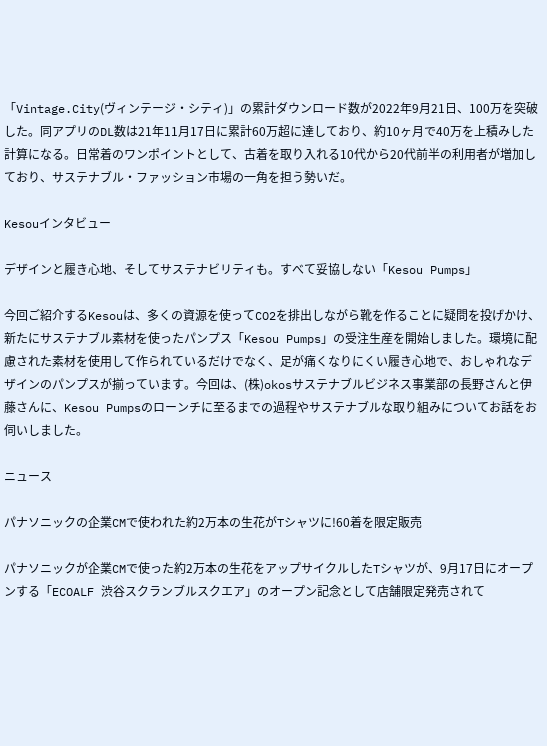「Vintage.City(ヴィンテージ・シティ)」の累計ダウンロード数が2022年9月21日、100万を突破した。同アプリのDL数は21年11月17日に累計60万超に達しており、約10ヶ月で40万を上積みした計算になる。日常着のワンポイントとして、古着を取り入れる10代から20代前半の利用者が増加しており、サステナブル・ファッション市場の一角を担う勢いだ。

Kesouインタビュー

デザインと履き心地、そしてサステナビリティも。すべて妥協しない「Kesou Pumps」

今回ご紹介するKesouは、多くの資源を使ってCO2を排出しながら靴を作ることに疑問を投げかけ、新たにサステナブル素材を使ったパンプス「Kesou Pumps」の受注生産を開始しました。環境に配慮された素材を使用して作られているだけでなく、足が痛くなりにくい履き心地で、おしゃれなデザインのパンプスが揃っています。今回は、(株)okosサステナブルビジネス事業部の長野さんと伊藤さんに、Kesou Pumpsのローンチに至るまでの過程やサステナブルな取り組みについてお話をお伺いしました。

ニュース

パナソニックの企業CMで使われた約2万本の生花がTシャツに!60着を限定販売

パナソニックが企業CMで使った約2万本の生花をアップサイクルしたTシャツが、9月17日にオープンする「ECOALF 渋谷スクランブルスクエア」のオープン記念として店舗限定発売されて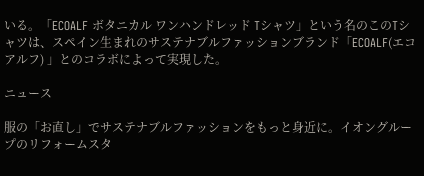いる。「ECOALF ボタニカル ワンハンドレッド Tシャツ」という名のこのTシャツは、スペイン生まれのサステナブルファッションブランド「ECOALF(エコアルフ) 」とのコラボによって実現した。

ニュース

服の「お直し」でサステナブルファッションをもっと身近に。イオングループのリフォームスタ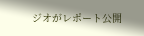ジオがレポート公開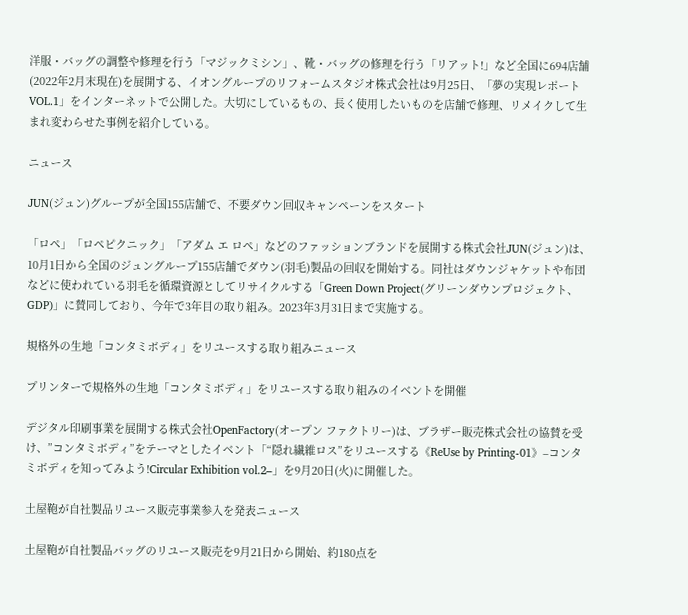洋服・バッグの調整や修理を行う「マジックミシン」、靴・バッグの修理を行う「リアット!」など全国に694店舗(2022年2月末現在)を展開する、イオングループのリフォームスタジオ株式会社は9月25日、「夢の実現レポートVOL.1」をインターネットで公開した。大切にしているもの、長く使用したいものを店舗で修理、リメイクして生まれ変わらせた事例を紹介している。

ニュース

JUN(ジュン)グループが全国155店舗で、不要ダウン回収キャンペーンをスタート

「ロペ」「ロペピクニック」「アダム エ ロペ」などのファッションブランドを展開する株式会社JUN(ジュン)は、10月1日から全国のジュングループ155店舗でダウン(羽毛)製品の回収を開始する。同社はダウンジャケットや布団などに使われている羽毛を循環資源としてリサイクルする「Green Down Project(グリーンダウンプロジェクト、GDP)」に賛同しており、今年で3年目の取り組み。2023年3月31日まで実施する。

規格外の生地「コンタミボディ」をリユースする取り組みニュース

プリンターで規格外の生地「コンタミボディ」をリユースする取り組みのイベントを開催

デジタル印刷事業を展開する株式会社OpenFactory(オープン ファクトリー)は、ブラザー販売株式会社の協賛を受け、”コンタミボディ”をテーマとしたイベント「“隠れ繊維ロス”をリユースする《ReUse by Printing-01》–コンタミボディを知ってみよう!Circular Exhibition vol.2–」を9月20日(火)に開催した。

土屋鞄が自社製品リユース販売事業参入を発表ニュース

土屋鞄が自社製品バッグのリユース販売を9月21日から開始、約180点を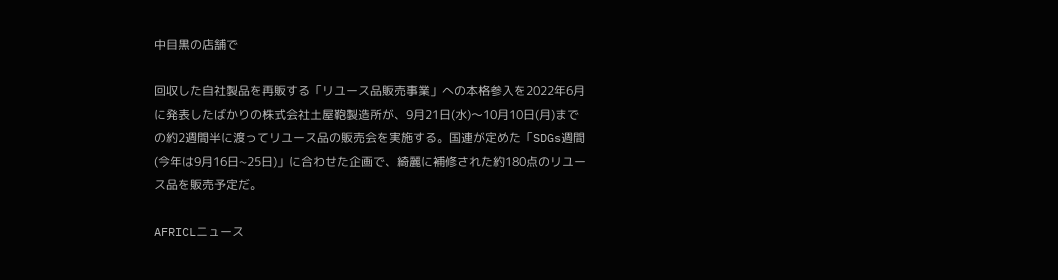中目黒の店舗で

回収した自社製品を再販する「リユース品販売事業」への本格参入を2022年6月に発表したばかりの株式会社土屋鞄製造所が、9月21日(水)〜10月10日(月)までの約2週間半に渡ってリユース品の販売会を実施する。国連が定めた「SDGs週間(今年は9月16日~25日)」に合わせた企画で、綺麗に補修された約180点のリユース品を販売予定だ。

AFRICLニュース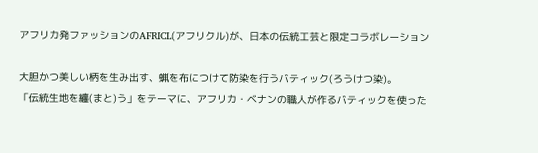アフリカ発ファッションのAFRICL(アフリクル)が、日本の伝統工芸と限定コラボレーション

大胆かつ美しい柄を生み出す、蝋を布につけて防染を行うバティック(ろうけつ染)。
「伝統生地を纏(まと)う」をテーマに、アフリカ・ベナンの職人が作るバティックを使った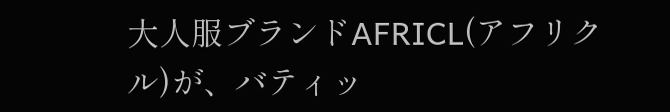大人服ブランドAFRICL(アフリクル)が、バティッ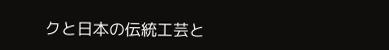クと日本の伝統工芸と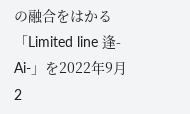の融合をはかる「Limited line 逢-Ai-」を2022年9月2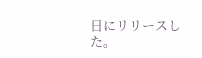日にリリースした。